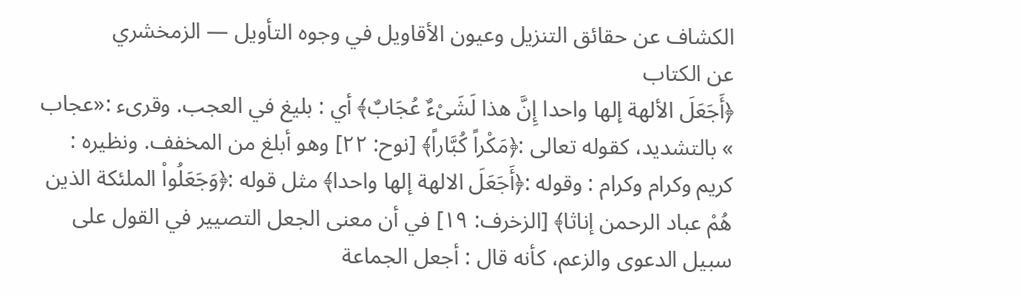الكشاف عن حقائق التنزيل وعيون الأقاويل في وجوه التأويل — الزمخشري
عن الكتاب
﴿أَجَعَلَ الألهة إلها واحدا إِنَّ هذا لَشَىْءٌ عُجَابٌ﴾ أي : بليغ في العجب. وقرىء :«عجاب » بالتشديد، كقوله تعالى :﴿مَكْراً كُبَّاراً﴾ [نوح: ٢٢] وهو أبلغ من المخفف. ونظيره : كريم وكرام وكرام : وقوله :﴿أَجَعَلَ الالهة إلها واحدا﴾ مثل قوله :﴿وَجَعَلُواْ الملئكة الذين هُمْ عباد الرحمن إناثا﴾ [الزخرف: ١٩] في أن معنى الجعل التصيير في القول على سبيل الدعوى والزعم، كأنه قال : أجعل الجماعة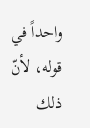واحداً في قوله، لأنّ ذلك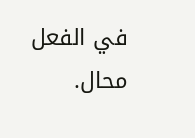في الفعل محال.